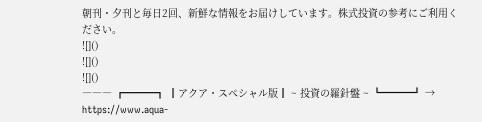朝刊・夕刊と毎日2回、新鮮な情報をお届けしています。株式投資の参考にご利用ください。
![]()
![]()
![]()
――― ┏━━━┓ ┃アクア・スペシャル版┃ ~ 投資の羅針盤 ~ ┗━━━┛ → https://www.aqua-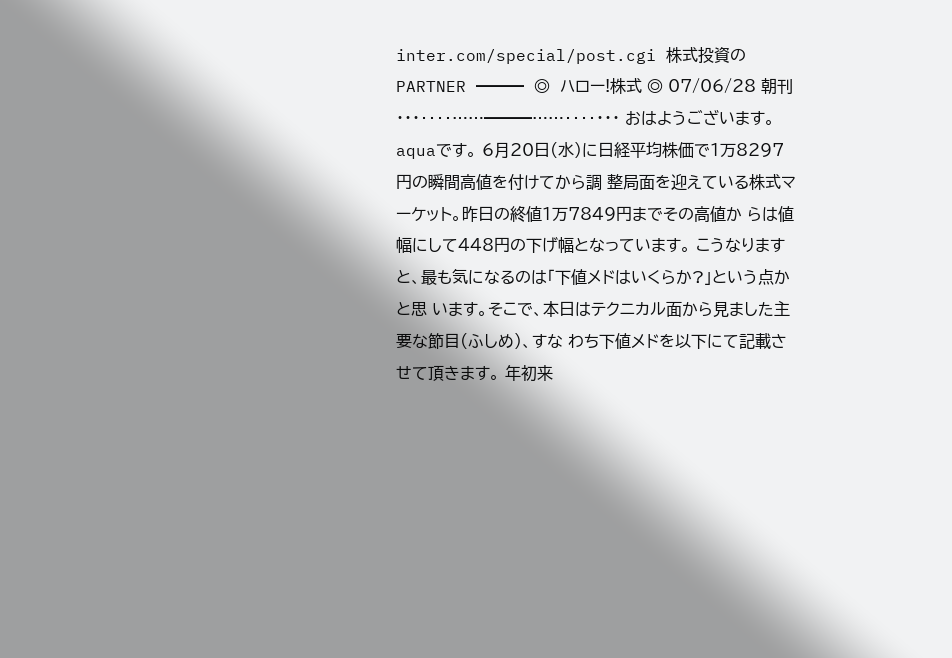inter.com/special/post.cgi 株式投資のPARTNER ━━━ ◎ ハロー!株式 ◎ 07/06/28 朝刊 ・・・‥‥……━━━……‥‥・・・ おはようございます。aquaです。 6月20日(水)に日経平均株価で1万8297円の瞬間高値を付けてから調 整局面を迎えている株式マーケット。昨日の終値1万7849円までその高値か らは値幅にして448円の下げ幅となっています。 こうなりますと、最も気になるのは「下値メドはいくらか?」という点かと思 います。そこで、本日はテクニカル面から見ました主要な節目(ふしめ)、すな わち下値メドを以下にて記載させて頂きます。 年初来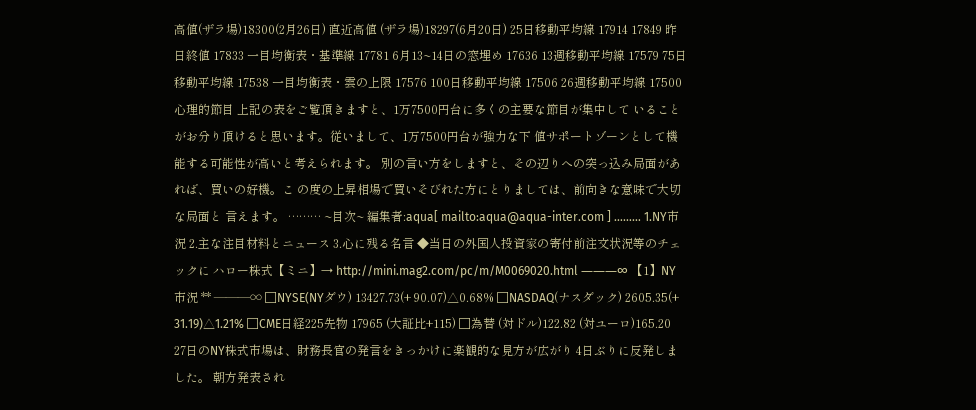高値(ザラ場)18300(2月26日) 直近高値 (ザラ場)18297(6月20日) 25日移動平均線 17914 17849 昨日終値 17833 一目均衡表・基準線 17781 6月13~14日の窓埋め 17636 13週移動平均線 17579 75日移動平均線 17538 一目均衡表・雲の上限 17576 100日移動平均線 17506 26週移動平均線 17500 心理的節目 上記の表をご覧頂きますと、1万7500円台に多くの主要な節目が集中して いることがお分り頂けると思います。従いまして、1万7500円台が強力な下 値サポートゾーンとして機能する可能性が高いと考えられます。 別の言い方をしますと、その辺りへの突っ込み局面があれば、買いの好機。こ の度の上昇相場で買いそびれた方にとりましては、前向きな意味で大切な局面と 言えます。 ……… ~目次~ 編集者:aqua[ mailto:aqua@aqua-inter.com ] ……… 1.NY市況 2.主な注目材料とニュース 3.心に残る名言 ◆当日の外国人投資家の寄付前注文状況等のチェックに ハロー株式【ミニ】→ http://mini.mag2.com/pc/m/M0069020.html ―――∞ 【1】NY市況 ** ―――∞ □NYSE(NYダウ) 13427.73(+ 90.07)△0.68% □NASDAQ(ナスダック) 2605.35(+ 31.19)△1.21% □CME日経225先物 17965 (大証比+115) □為替 (対ドル)122.82 (対ユーロ)165.20 27日のNY株式市場は、財務長官の発言をきっかけに楽観的な見方が広がり 4日ぶりに反発しました。 朝方発表され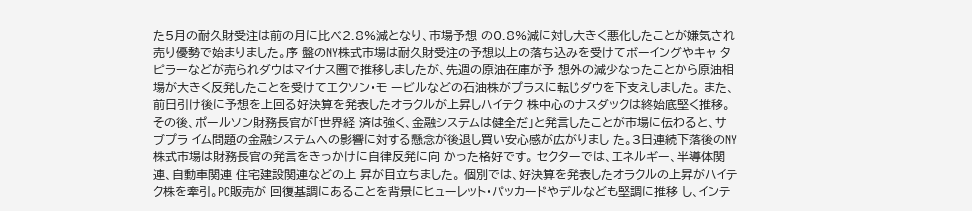た5月の耐久財受注は前の月に比べ2.8%減となり、市場予想 の0.8%減に対し大きく悪化したことが嫌気され売り優勢で始まりました。序 盤のNY株式市場は耐久財受注の予想以上の落ち込みを受けてボーイングやキャ タピラーなどが売られダウはマイナス圏で推移しましたが、先週の原油在庫が予 想外の減少なったことから原油相場が大きく反発したことを受けてエクソン・モ ービルなどの石油株がプラスに転じダウを下支えしました。 また、前日引け後に予想を上回る好決算を発表したオラクルが上昇しハイテク 株中心のナスダックは終始底堅く推移。その後、ポールソン財務長官が「世界経 済は強く、金融システムは健全だ」と発言したことが市場に伝わると、サブプラ イム問題の金融システムへの影響に対する懸念が後退し買い安心感が広がりまし た。3日連続下落後のNY株式市場は財務長官の発言をきっかけに自律反発に向 かった格好です。 セクターでは、エネルギー、半導体関連、自動車関連 住宅建設関連などの上 昇が目立ちました。 個別では、好決算を発表したオラクルの上昇がハイテク株を牽引。PC販売が 回復基調にあることを背景にヒューレット・パッカードやデルなども堅調に推移 し、インテ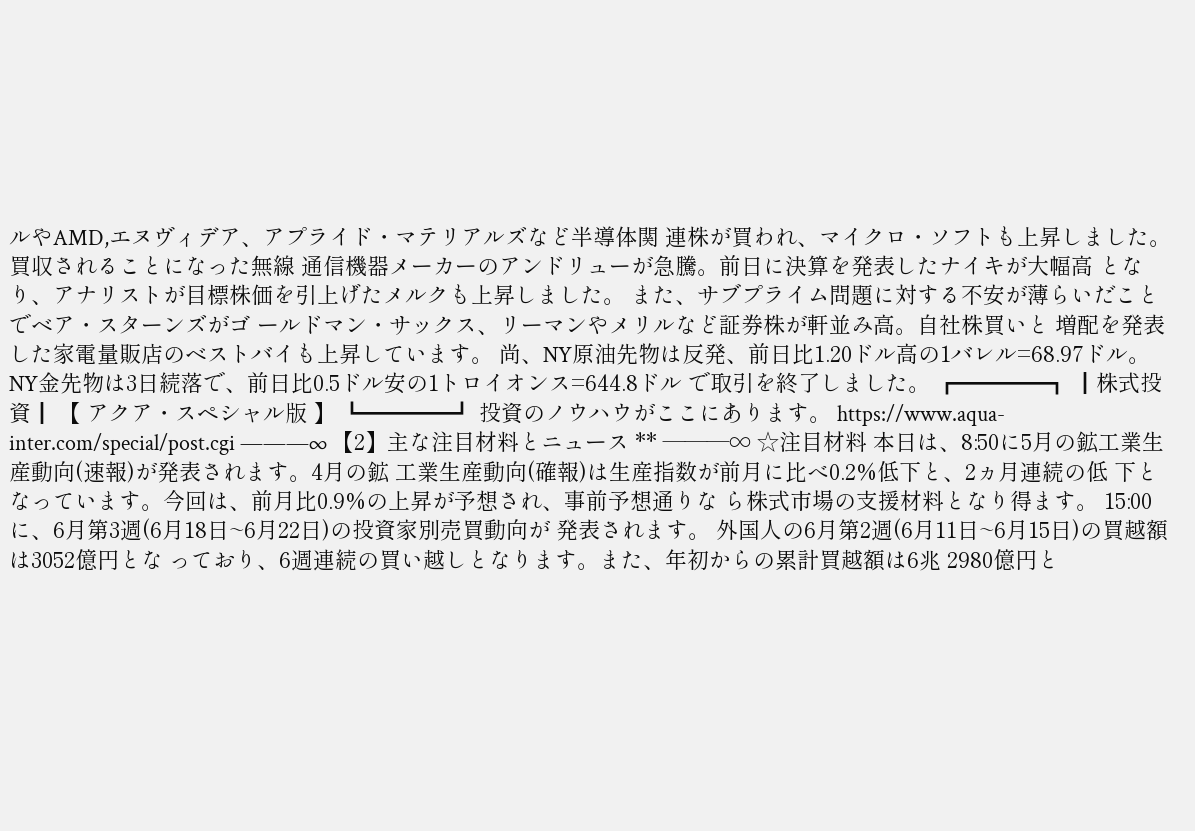ルやAMD,エヌヴィデア、アプライド・マテリアルズなど半導体関 連株が買われ、マイクロ・ソフトも上昇しました。買収されることになった無線 通信機器メーカーのアンドリューが急騰。前日に決算を発表したナイキが大幅高 となり、アナリストが目標株価を引上げたメルクも上昇しました。 また、サブプライム問題に対する不安が薄らいだことでベア・スターンズがゴ ールドマン・サックス、リーマンやメリルなど証券株が軒並み高。自社株買いと 増配を発表した家電量販店のベストバイも上昇しています。 尚、NY原油先物は反発、前日比1.20ドル高の1バレル=68.97ドル。 NY金先物は3日続落で、前日比0.5ドル安の1トロイオンス=644.8ドル で取引を終了しました。 ┏━━━━┓ ┃株式投資┃ 【 アクア・スペシャル版 】 ┗━━━━┛ 投資のノウハウがここにあります。 https://www.aqua-inter.com/special/post.cgi ―――∞ 【2】主な注目材料とニュース ** ―――∞ ☆注目材料 本日は、8:50に5月の鉱工業生産動向(速報)が発表されます。4月の鉱 工業生産動向(確報)は生産指数が前月に比べ0.2%低下と、2ヵ月連続の低 下となっています。今回は、前月比0.9%の上昇が予想され、事前予想通りな ら株式市場の支援材料となり得ます。 15:00に、6月第3週(6月18日~6月22日)の投資家別売買動向が 発表されます。 外国人の6月第2週(6月11日~6月15日)の買越額は3052億円とな っており、6週連続の買い越しとなります。また、年初からの累計買越額は6兆 2980億円と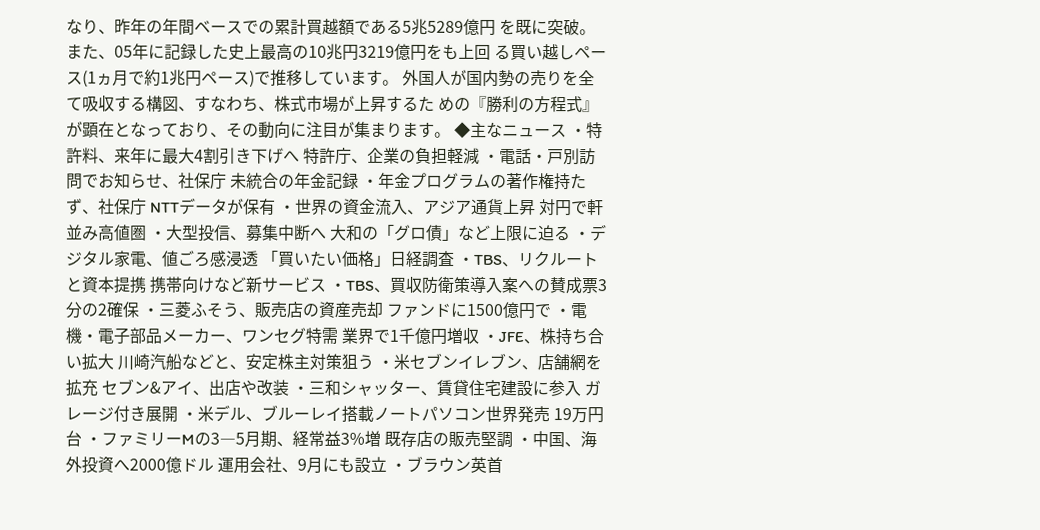なり、昨年の年間ベースでの累計買越額である5兆5289億円 を既に突破。また、05年に記録した史上最高の10兆円3219億円をも上回 る買い越しペース(1ヵ月で約1兆円ペース)で推移しています。 外国人が国内勢の売りを全て吸収する構図、すなわち、株式市場が上昇するた めの『勝利の方程式』が顕在となっており、その動向に注目が集まります。 ◆主なニュース ・特許料、来年に最大4割引き下げへ 特許庁、企業の負担軽減 ・電話・戸別訪問でお知らせ、社保庁 未統合の年金記録 ・年金プログラムの著作権持たず、社保庁 NTTデータが保有 ・世界の資金流入、アジア通貨上昇 対円で軒並み高値圏 ・大型投信、募集中断へ 大和の「グロ債」など上限に迫る ・デジタル家電、値ごろ感浸透 「買いたい価格」日経調査 ・TBS、リクルートと資本提携 携帯向けなど新サービス ・TBS、買収防衛策導入案への賛成票3分の2確保 ・三菱ふそう、販売店の資産売却 ファンドに1500億円で ・電機・電子部品メーカー、ワンセグ特需 業界で1千億円増収 ・JFE、株持ち合い拡大 川崎汽船などと、安定株主対策狙う ・米セブンイレブン、店舗網を拡充 セブン&アイ、出店や改装 ・三和シャッター、賃貸住宅建設に参入 ガレージ付き展開 ・米デル、ブルーレイ搭載ノートパソコン世界発売 19万円台 ・ファミリーMの3―5月期、経常益3%増 既存店の販売堅調 ・中国、海外投資へ2000億ドル 運用会社、9月にも設立 ・ブラウン英首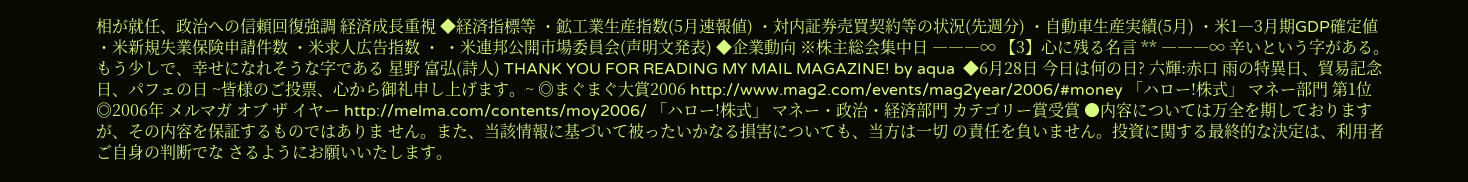相が就任、政治への信頼回復強調 経済成長重視 ◆経済指標等 ・鉱工業生産指数(5月速報値) ・対内証券売買契約等の状況(先週分) ・自動車生産実績(5月) ・米1―3月期GDP確定値 ・米新規失業保険申請件数 ・米求人広告指数 ・ ・米連邦公開市場委員会(声明文発表) ◆企業動向 ※株主総会集中日 ―――∞ 【3】心に残る名言 ** ―――∞ 辛いという字がある。 もう少しで、幸せになれそうな字である 星野 富弘(詩人) THANK YOU FOR READING MY MAIL MAGAZINE! by aqua  ◆6月28日 今日は何の日? 六輝:赤口 雨の特異日、貿易記念日、パフェの日 ~皆様のご投票、心から御礼申し上げます。~ ◎まぐまぐ大賞2006 http://www.mag2.com/events/mag2year/2006/#money 「ハロー!株式」 マネー部門 第1位 ◎2006年 メルマガ オブ ザ イヤー http://melma.com/contents/moy2006/ 「ハロー!株式」 マネー・政治・経済部門 カテゴリー賞受賞 ●内容については万全を期しておりますが、その内容を保証するものではありま せん。また、当該情報に基づいて被ったいかなる損害についても、当方は一切 の責任を負いません。投資に関する最終的な決定は、利用者ご自身の判断でな さるようにお願いいたします。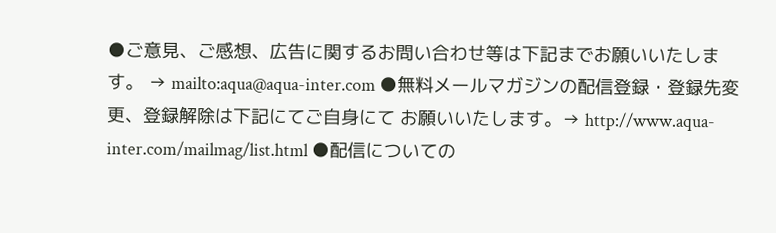●ご意見、ご感想、広告に関するお問い合わせ等は下記までお願いいたします。 → mailto:aqua@aqua-inter.com ●無料メールマガジンの配信登録・登録先変更、登録解除は下記にてご自身にて お願いいたします。→ http://www.aqua-inter.com/mailmag/list.html ●配信についての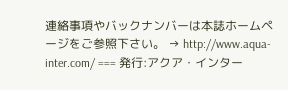連絡事項やバックナンバーは本誌ホームページをご参照下さい。 → http://www.aqua-inter.com/ === 発行:アクア・インター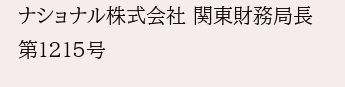ナショナル株式会社 関東財務局長 第1215号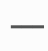━━━